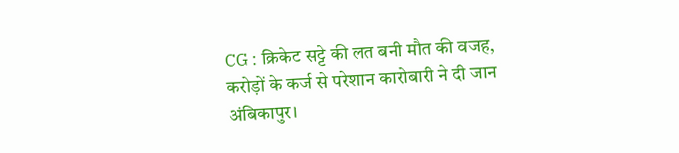CG : क्रिकेट सट्टे की लत बनी मौत की वजह, करोड़ों के कर्ज से परेशान कारोबारी ने दी जान
अंबिकापुर।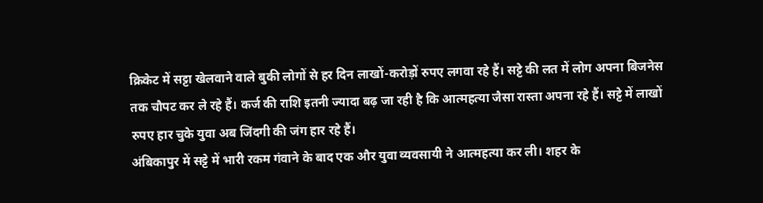क्रिकेट में सट्टा खेलवाने वाले बुकी लोगों से हर दिन लाखों-करोड़ों रुपए लगवा रहे हैं। सट्टे की लत में लोग अपना बिजनेस तक चौपट कर ले रहे हैं। कर्ज की राशि इतनी ज्यादा बढ़ जा रही है कि आत्महत्या जैसा रास्ता अपना रहे हैं। सट्टे में लाखों रुपए हार चुके युवा अब जिंदगी की जंग हार रहे हैं।
अंबिकापुर में सट्टे में भारी रकम गंवाने के बाद एक और युवा व्यवसायी ने आत्महत्या कर ली। शहर के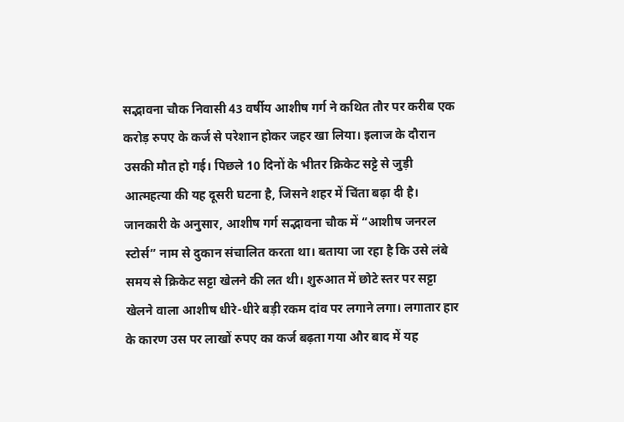सद्भावना चौक निवासी 43 वर्षीय आशीष गर्ग ने कथित तौर पर करीब एक करोड़ रुपए के कर्ज से परेशान होकर जहर खा लिया। इलाज के दौरान उसकी मौत हो गई। पिछले 10 दिनों के भीतर क्रिकेट सट्टे से जुड़ी आत्महत्या की यह दूसरी घटना है, जिसने शहर में चिंता बढ़ा दी है।
जानकारी के अनुसार, आशीष गर्ग सद्भावना चौक में “आशीष जनरल स्टोर्स” नाम से दुकान संचालित करता था। बताया जा रहा है कि उसे लंबे समय से क्रिकेट सट्टा खेलने की लत थी। शुरुआत में छोटे स्तर पर सट्टा खेलने वाला आशीष धीरे-धीरे बड़ी रकम दांव पर लगाने लगा। लगातार हार के कारण उस पर लाखों रुपए का कर्ज बढ़ता गया और बाद में यह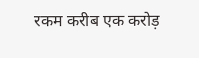रकम करीब एक करोड़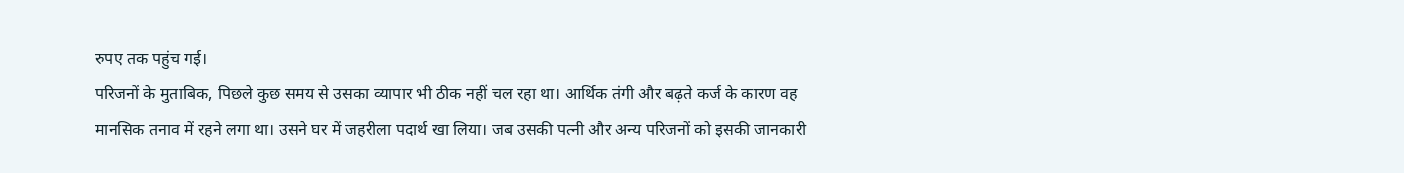रुपए तक पहुंच गई।
परिजनों के मुताबिक, पिछले कुछ समय से उसका व्यापार भी ठीक नहीं चल रहा था। आर्थिक तंगी और बढ़ते कर्ज के कारण वह मानसिक तनाव में रहने लगा था। उसने घर में जहरीला पदार्थ खा लिया। जब उसकी पत्नी और अन्य परिजनों को इसकी जानकारी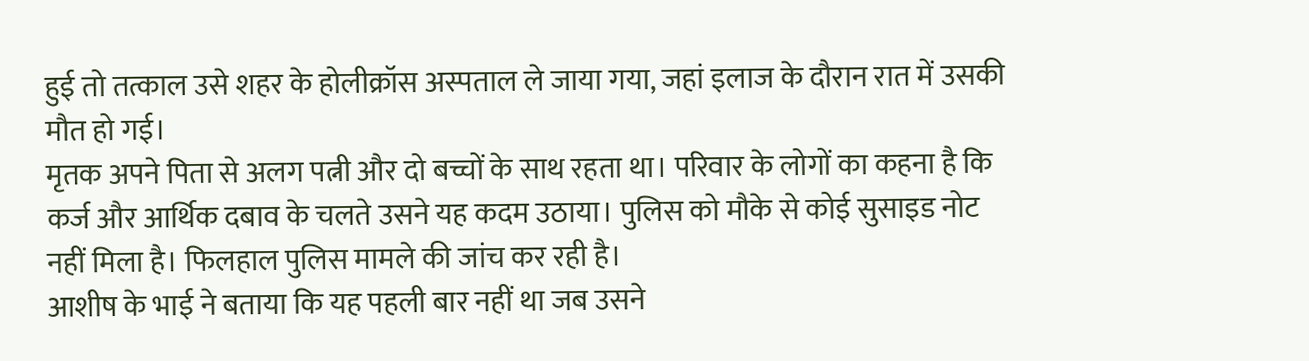हुई तो तत्काल उसे शहर के होलीक्रॉस अस्पताल ले जाया गया, जहां इलाज के दौरान रात में उसकी मौत हो गई।
मृतक अपने पिता से अलग पत्नी और दो बच्चों के साथ रहता था। परिवार के लोगों का कहना है कि कर्ज और आर्थिक दबाव के चलते उसने यह कदम उठाया। पुलिस को मौके से कोई सुसाइड नोट नहीं मिला है। फिलहाल पुलिस मामले की जांच कर रही है।
आशीष के भाई ने बताया कि यह पहली बार नहीं था जब उसने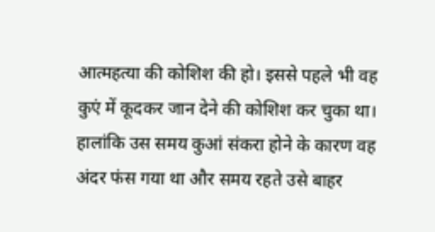आत्महत्या की कोशिश की हो। इससे पहले भी वह कुएं में कूदकर जान देने की कोशिश कर चुका था। हालांकि उस समय कुआं संकरा होने के कारण वह अंदर फंस गया था और समय रहते उसे बाहर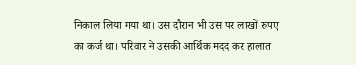निकाल लिया गया था। उस दौरान भी उस पर लाखों रुपए का कर्ज था। परिवार ने उसकी आर्थिक मदद कर हालात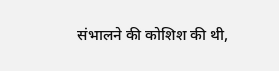संभालने की कोशिश की थी,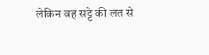लेकिन वह सट्टे की लत से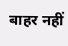बाहर नहीं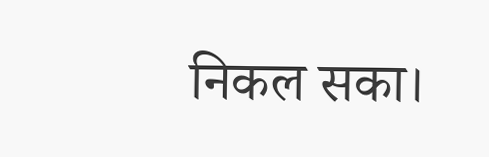निकल सका।